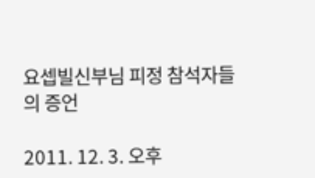요셉빌신부님 피정 참석자들의 증언

2011. 12. 3. 오후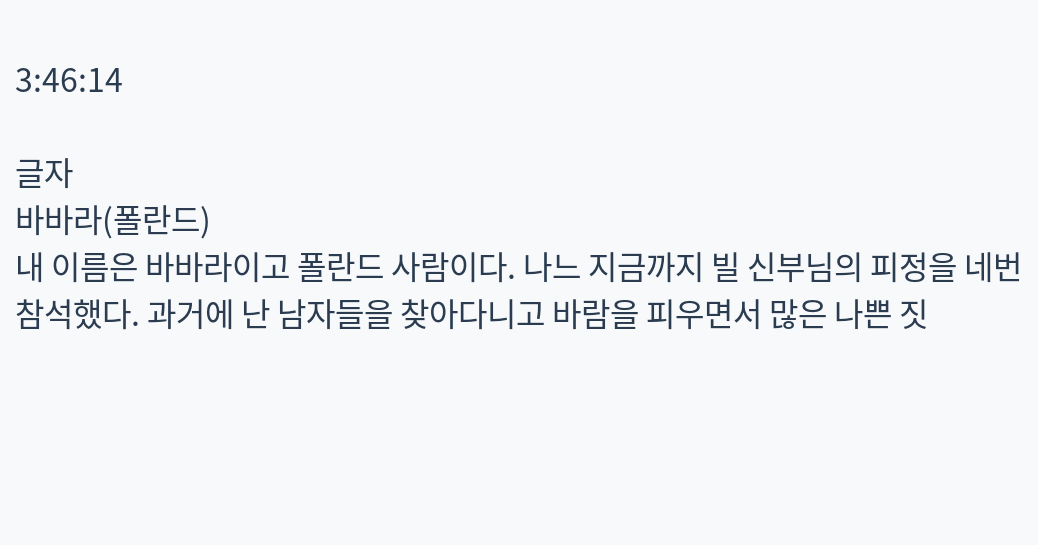3:46:14

글자
바바라(폴란드)
내 이름은 바바라이고 폴란드 사람이다. 나느 지금까지 빌 신부님의 피정을 네번 참석했다. 과거에 난 남자들을 찾아다니고 바람을 피우면서 많은 나쁜 짓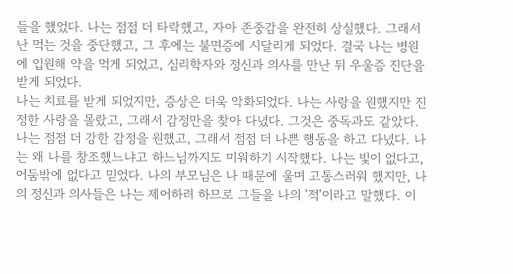들을 했었다. 나는 점점 더 타락했고, 자아 존중감을 완전히 상실했다. 그래서 난 먹는 것을 중단했고, 그 후에는 불면증에 시달리게 되었다. 결국 나는 병원에 입원해 약을 먹게 되었고, 심리학자와 정신과 의사를 만난 뒤 우울증 진단을 받게 되었다.
나는 치료를 받게 되었지만, 증상은 더욱 악화되었다. 나는 사랑을 원했지만 진정한 사랑을 몰랐고, 그래서 감정만을 찾아 다녔다. 그것은 중독과도 같았다. 나는 점점 더 강한 감정을 원했고, 그래서 점점 더 나쁜 행동을 하고 다녔다. 나는 왜 나를 창조했느냐고 하느님까지도 미워하기 시작했다. 나는 빛이 없다고, 어둠밖에 없다고 믿었다. 나의 부모님은 나 때문에 울며 고통스러워 했지만, 나의 정신과 의사들은 나는 제어하려 하므로 그들을 나의 '적'이라고 말했다. 이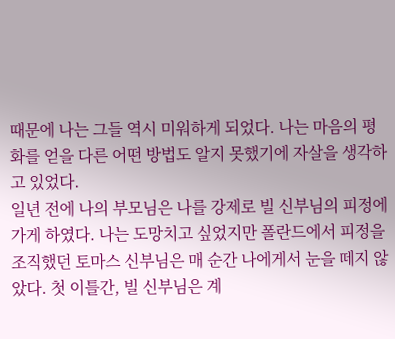때문에 나는 그들 역시 미워하게 되었다. 나는 마음의 평화를 얻을 다른 어떤 방법도 알지 못했기에 자살을 생각하고 있었다.
일년 전에 나의 부모님은 나를 강제로 빌 신부님의 피정에 가게 하였다. 나는 도망치고 싶었지만 폴란드에서 피정을 조직했던 토마스 신부님은 매 순간 나에게서 눈을 떼지 않았다. 첫 이틀간, 빌 신부님은 계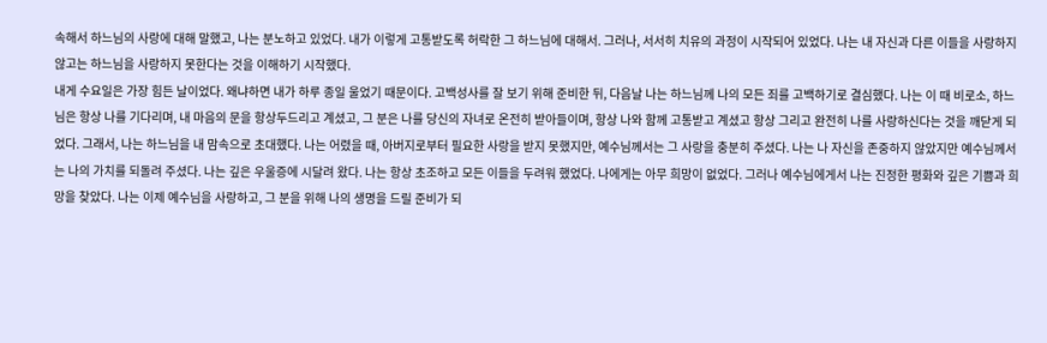속해서 하느님의 사랑에 대해 말했고, 나는 분노하고 있었다. 내가 이렇게 고통받도록 허락한 그 하느님에 대해서. 그러나, 서서히 치유의 과정이 시작되어 있었다. 나는 내 자신과 다른 이들을 사랑하지 않고는 하느님을 사랑하지 못한다는 것을 이해하기 시작했다.
내게 수요일은 가장 힘든 날이었다. 왜냐하면 내가 하루 종일 울었기 때문이다. 고백성사를 잘 보기 위해 준비한 뒤, 다음날 나는 하느님께 나의 모든 죄를 고백하기로 결심했다. 나는 이 때 비로소, 하느님은 항상 나를 기다리며, 내 마음의 문을 항상두드리고 계셨고, 그 분은 나를 당신의 자녀로 온전히 받아들이며, 항상 나와 함께 고통받고 계셨고 항상 그리고 완전히 나를 사랑하신다는 것을 깨닫게 되었다. 그래서, 나는 하느님을 내 맘속으로 초대했다. 나는 어렸을 때, 아버지로부터 필요한 사랑을 받지 못했지만, 예수님께서는 그 사랑을 충분히 주셨다. 나는 나 자신을 존중하지 않았지만 예수님께서는 나의 가치를 되돌려 주셨다. 나는 깊은 우울증에 시달려 왔다. 나는 항상 초조하고 모든 이들을 두려워 했었다. 나에게는 아무 희망이 없었다. 그러나 예수님에게서 나는 진정한 평화와 깊은 기쁨과 희망을 찾았다. 나는 이제 예수님을 사랑하고, 그 분을 위해 나의 생명을 드릴 준비가 되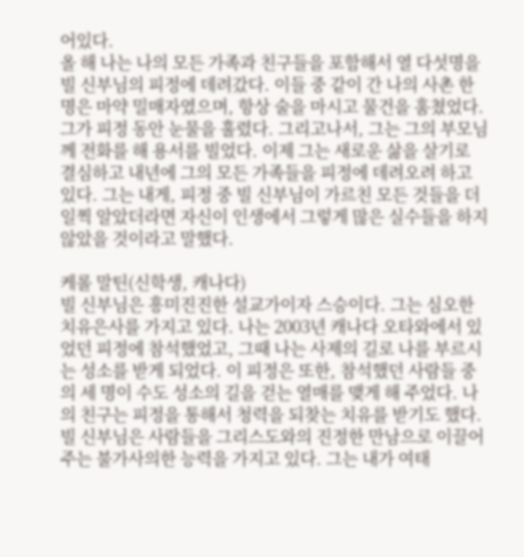어있다.
올 해 나는 나의 모든 가족과 친구들을 포함해서 열 다섯명을 빌 신부님의 피정에 데려갔다. 이들 중 같이 간 나의 사촌 한 명은 마약 밀매자였으며, 항상 술을 마시고 물건을 훔쳤었다. 그가 피정 동안 눈물을 훌렸다. 그리고나서, 그는 그의 부모님께 전화를 해 용서를 빌었다. 이제 그는 새로운 삶을 살기로 결심하고 내년에 그의 모든 가족들을 피정에 데려오려 하고 있다. 그는 내게, 피정 중 빌 신부님이 가르친 모든 것들을 더 일찍 알았더라면 자신이 인생에서 그렇게 많은 실수들을 하지 않았을 것이라고 말했다.

케롤 말틴(신학생, 캐나다)
빌 신부님은 흥미진진한 설교가이자 스승이다. 그는 심오한 치유은사를 가지고 있다. 나는 2003년 캐나다 오타와에서 있었던 피정에 참석했었고, 그때 나는 사제의 길로 나를 부르시는 성소를 받게 되었다. 이 피정은 또한, 참석했던 사람들 중의 세 명이 수도 성소의 길을 걷는 열매를 맺게 해 주었다. 나의 친구는 피정을 통해서 청력을 되찾는 치유를 받기도 했다.
빌 신부님은 사람들을 그리스도와의 진정한 만남으로 이끌어주는 불가사의한 능력을 가지고 있다. 그는 내가 여태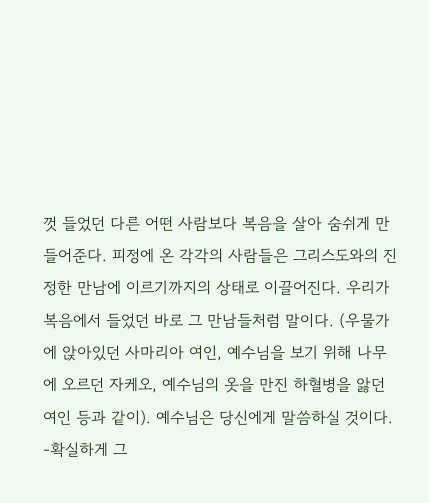껏 들었던 다른 어떤 사람보다 복음을 살아 숨쉬게 만들어준다. 피정에 온 각각의 사람들은 그리스도와의 진정한 만남에 이르기까지의 상태로 이끌어진다. 우리가 복음에서 들었던 바로 그 만남들처럼 말이다. (우물가에 앉아있던 사마리아 여인, 예수님을 보기 위해 나무에 오르던 자케오, 예수님의 옷을 만진 하혈병을 앓던 여인 등과 같이). 예수님은 당신에게 말씀하실 것이다. -확실하게 그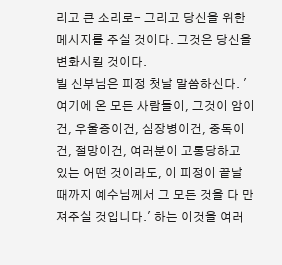리고 큰 소리로- 그리고 당신을 위한 메시지를 주실 것이다. 그것은 당신을 변화시킬 것이다.
빌 신부님은 피정 첫날 말씀하신다. '여기에 온 모든 사람들이, 그것이 암이건, 우울증이건, 심장병이건, 중독이건, 절망이건, 여러분이 고통당하고 있는 어떤 것이라도, 이 피정이 끝날 때까지 예수님께서 그 모든 것을 다 만져주실 것입니다.' 하는 이것을 여러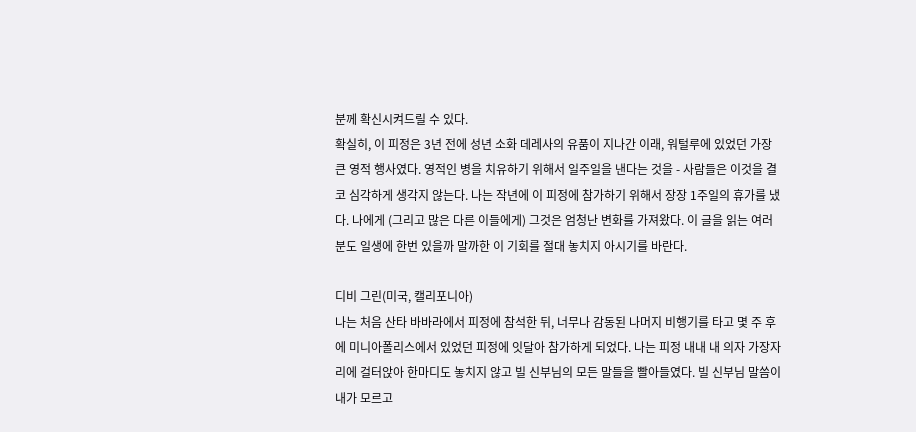분께 확신시켜드릴 수 있다.
확실히, 이 피정은 3년 전에 성년 소화 데레사의 유품이 지나간 이래, 워털루에 있었던 가장 큰 영적 행사였다. 영적인 병을 치유하기 위해서 일주일을 낸다는 것을 - 사람들은 이것을 결코 심각하게 생각지 않는다. 나는 작년에 이 피정에 참가하기 위해서 장장 1주일의 휴가를 냈다. 나에게 (그리고 많은 다른 이들에게) 그것은 엄청난 변화를 가져왔다. 이 글을 읽는 여러분도 일생에 한번 있을까 말까한 이 기회를 절대 놓치지 아시기를 바란다.

디비 그린(미국, 캘리포니아)
나는 처음 산타 바바라에서 피정에 참석한 뒤, 너무나 감동된 나머지 비행기를 타고 몇 주 후에 미니아폴리스에서 있었던 피정에 잇달아 참가하게 되었다. 나는 피정 내내 내 의자 가장자리에 걸터앉아 한마디도 놓치지 않고 빌 신부님의 모든 말들을 빨아들였다. 빌 신부님 말씀이 내가 모르고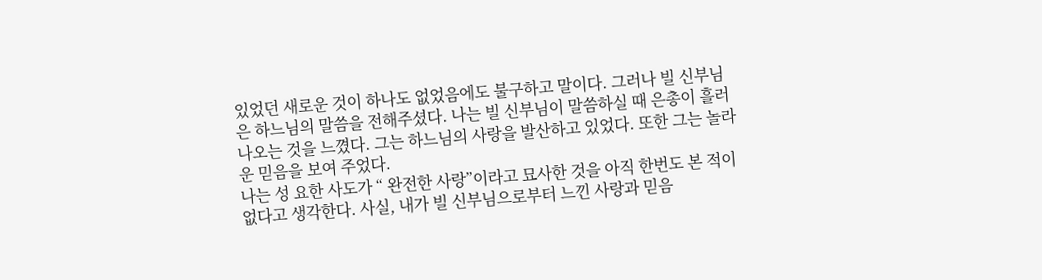있었던 새로운 것이 하나도 없었음에도 불구하고 말이다. 그러나 빌 신부님은 하느님의 말씀을 전해주셨다. 나는 빌 신부님이 말씀하실 때 은총이 흘러나오는 것을 느꼈다. 그는 하느님의 사랑을 발산하고 있었다. 또한 그는 놀라운 믿음을 보여 주었다.
나는 성 요한 사도가 “ 완전한 사랑”이라고 묘사한 것을 아직 한번도 본 적이 없다고 생각한다. 사실, 내가 빌 신부님으로부터 느낀 사랑과 믿음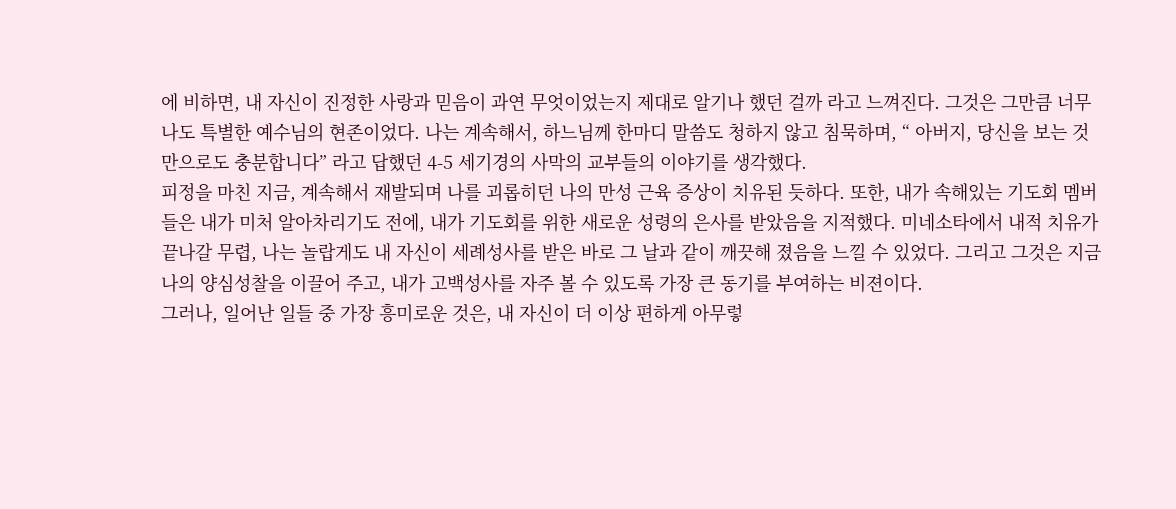에 비하면, 내 자신이 진정한 사랑과 믿음이 과연 무엇이었는지 제대로 알기나 했던 걸까 라고 느껴진다. 그것은 그만큼 너무나도 특별한 예수님의 현존이었다. 나는 계속해서, 하느님께 한마디 말씀도 청하지 않고 침묵하며, “ 아버지, 당신을 보는 것 만으로도 충분합니다” 라고 답했던 4-5 세기경의 사막의 교부들의 이야기를 생각했다.
피정을 마친 지금, 계속해서 재발되며 나를 괴롭히던 나의 만성 근육 증상이 치유된 듯하다. 또한, 내가 속해있는 기도회 멤버들은 내가 미처 알아차리기도 전에, 내가 기도회를 위한 새로운 성령의 은사를 받았음을 지적했다. 미네소타에서 내적 치유가 끝나갈 무렵, 나는 놀랍게도 내 자신이 세례성사를 받은 바로 그 날과 같이 깨끗해 졌음을 느낄 수 있었다. 그리고 그것은 지금 나의 양심성찰을 이끌어 주고, 내가 고백성사를 자주 볼 수 있도록 가장 큰 동기를 부여하는 비젼이다.
그러나, 일어난 일들 중 가장 흥미로운 것은, 내 자신이 더 이상 편하게 아무렇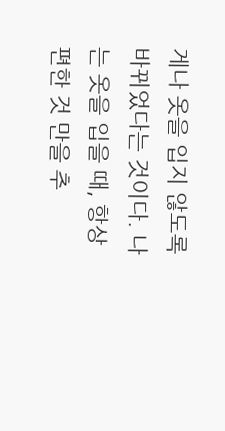게나 옷을 입지 않도록 바뀌었다는 것이다. 나는 옷을 입을 때, 항상 편한 것 만을 추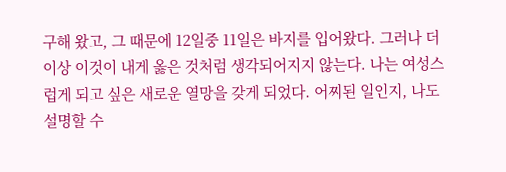구해 왔고, 그 때문에 12일중 11일은 바지를 입어왔다. 그러나 더 이상 이것이 내게 옳은 것처럼 생각되어지지 않는다. 나는 여성스럽게 되고 싶은 새로운 열망을 갖게 되었다. 어찌된 일인지, 나도 설명할 수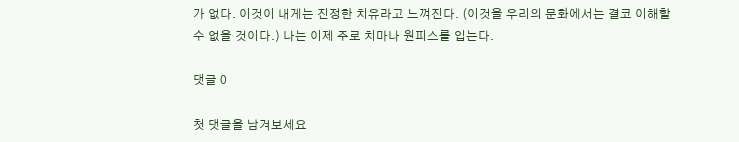가 없다. 이것이 내게는 진정한 치유라고 느껴진다. (이것을 우리의 문화에서는 결코 이해할 수 없을 것이다.) 나는 이제 주로 치마나 원피스를 입는다.

댓글 0

첫 댓글을 남겨보세요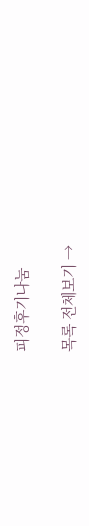피정후기나눔

목록 전체보기 →